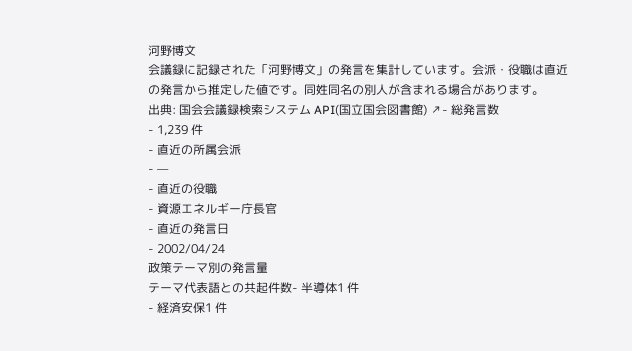河野博文
会議録に記録された「河野博文」の発言を集計しています。会派・役職は直近の発言から推定した値です。同姓同名の別人が含まれる場合があります。
出典: 国会会議録検索システム API(国立国会図書館) ↗- 総発言数
- 1,239 件
- 直近の所属会派
- —
- 直近の役職
- 資源エネルギー庁長官
- 直近の発言日
- 2002/04/24
政策テーマ別の発言量
テーマ代表語との共起件数- 半導体1 件
- 経済安保1 件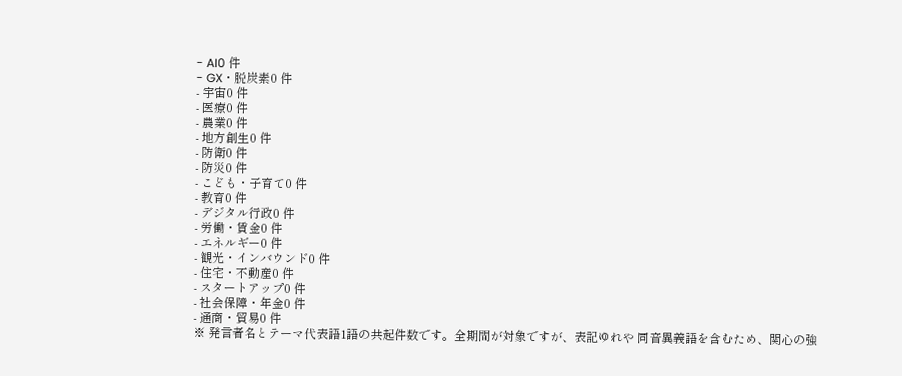- AI0 件
- GX・脱炭素0 件
- 宇宙0 件
- 医療0 件
- 農業0 件
- 地方創生0 件
- 防衛0 件
- 防災0 件
- こども・子育て0 件
- 教育0 件
- デジタル行政0 件
- 労働・賃金0 件
- エネルギー0 件
- 観光・インバウンド0 件
- 住宅・不動産0 件
- スタートアップ0 件
- 社会保障・年金0 件
- 通商・貿易0 件
※ 発言者名とテーマ代表語1語の共起件数です。全期間が対象ですが、表記ゆれや 同音異義語を含むため、関心の強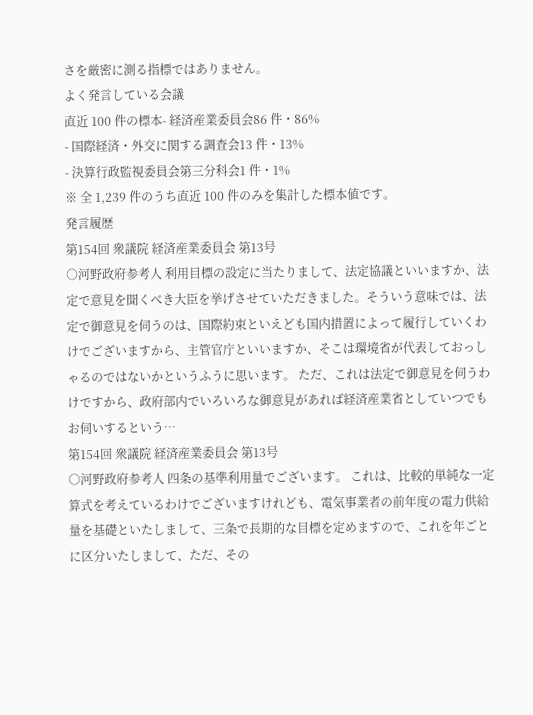さを厳密に測る指標ではありません。
よく発言している会議
直近 100 件の標本- 経済産業委員会86 件・86%
- 国際経済・外交に関する調査会13 件・13%
- 決算行政監視委員会第三分科会1 件・1%
※ 全 1,239 件のうち直近 100 件のみを集計した標本値です。
発言履歴
第154回 衆議院 経済産業委員会 第13号
○河野政府参考人 利用目標の設定に当たりまして、法定協議といいますか、法定で意見を聞くべき大臣を挙げさせていただきました。そういう意味では、法定で御意見を伺うのは、国際約束といえども国内措置によって履行していくわけでございますから、主管官庁といいますか、そこは環境省が代表しておっしゃるのではないかというふうに思います。 ただ、これは法定で御意見を伺うわけですから、政府部内でいろいろな御意見があれば経済産業省としていつでもお伺いするという…
第154回 衆議院 経済産業委員会 第13号
○河野政府参考人 四条の基準利用量でございます。 これは、比較的単純な一定算式を考えているわけでございますけれども、電気事業者の前年度の電力供給量を基礎といたしまして、三条で長期的な目標を定めますので、これを年ごとに区分いたしまして、ただ、その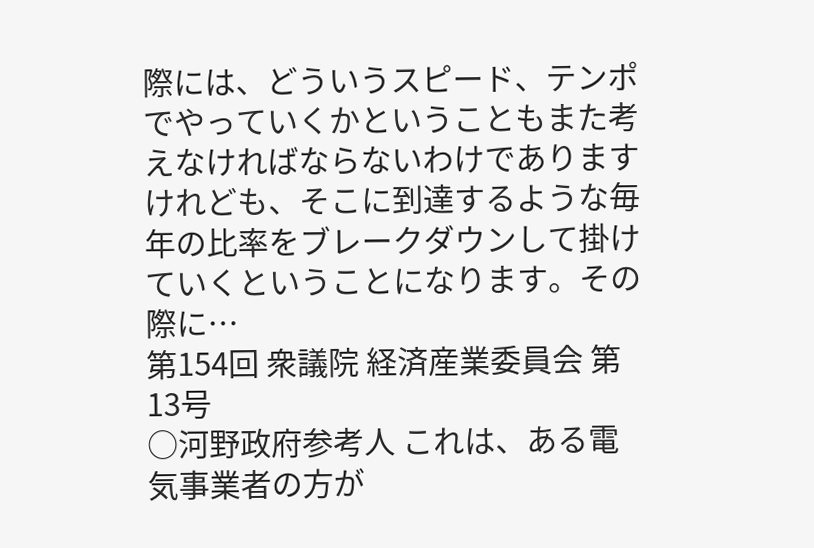際には、どういうスピード、テンポでやっていくかということもまた考えなければならないわけでありますけれども、そこに到達するような毎年の比率をブレークダウンして掛けていくということになります。その際に…
第154回 衆議院 経済産業委員会 第13号
○河野政府参考人 これは、ある電気事業者の方が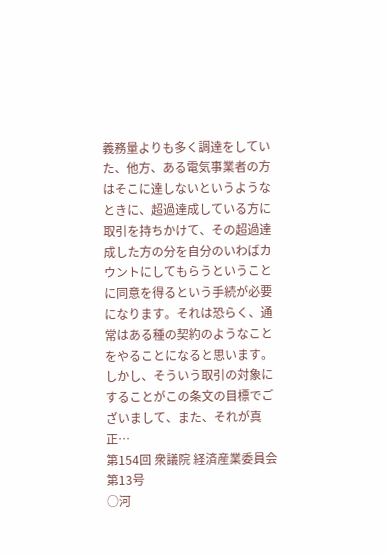義務量よりも多く調達をしていた、他方、ある電気事業者の方はそこに達しないというようなときに、超過達成している方に取引を持ちかけて、その超過達成した方の分を自分のいわばカウントにしてもらうということに同意を得るという手続が必要になります。それは恐らく、通常はある種の契約のようなことをやることになると思います。 しかし、そういう取引の対象にすることがこの条文の目標でございまして、また、それが真正…
第154回 衆議院 経済産業委員会 第13号
○河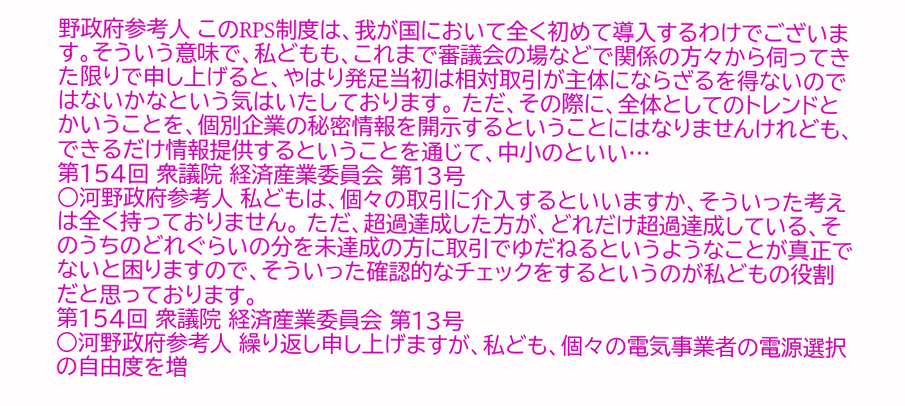野政府参考人 このRPS制度は、我が国において全く初めて導入するわけでございます。そういう意味で、私どもも、これまで審議会の場などで関係の方々から伺ってきた限りで申し上げると、やはり発足当初は相対取引が主体にならざるを得ないのではないかなという気はいたしております。 ただ、その際に、全体としてのトレンドとかいうことを、個別企業の秘密情報を開示するということにはなりませんけれども、できるだけ情報提供するということを通じて、中小のといい…
第154回 衆議院 経済産業委員会 第13号
○河野政府参考人 私どもは、個々の取引に介入するといいますか、そういった考えは全く持っておりません。 ただ、超過達成した方が、どれだけ超過達成している、そのうちのどれぐらいの分を未達成の方に取引でゆだねるというようなことが真正でないと困りますので、そういった確認的なチェックをするというのが私どもの役割だと思っております。
第154回 衆議院 経済産業委員会 第13号
○河野政府参考人 繰り返し申し上げますが、私ども、個々の電気事業者の電源選択の自由度を増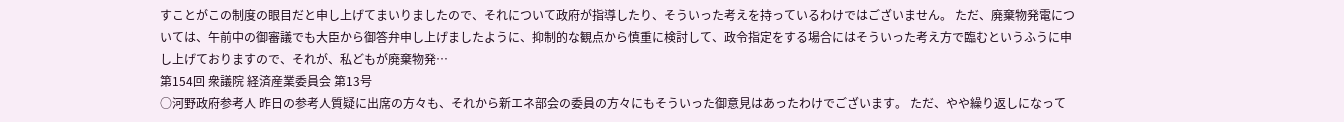すことがこの制度の眼目だと申し上げてまいりましたので、それについて政府が指導したり、そういった考えを持っているわけではございません。 ただ、廃棄物発電については、午前中の御審議でも大臣から御答弁申し上げましたように、抑制的な観点から慎重に検討して、政令指定をする場合にはそういった考え方で臨むというふうに申し上げておりますので、それが、私どもが廃棄物発…
第154回 衆議院 経済産業委員会 第13号
○河野政府参考人 昨日の参考人質疑に出席の方々も、それから新エネ部会の委員の方々にもそういった御意見はあったわけでございます。 ただ、やや繰り返しになって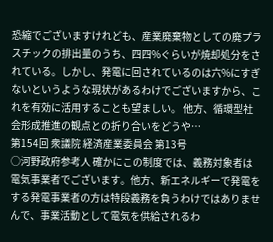恐縮でございますけれども、産業廃棄物としての廃プラスチックの排出量のうち、四四%ぐらいが焼却処分をされている。しかし、発電に回されているのは六%にすぎないというような現状があるわけでございますから、これを有効に活用することも望ましい。 他方、循環型社会形成推進の観点との折り合いをどうや…
第154回 衆議院 経済産業委員会 第13号
○河野政府参考人 確かにこの制度では、義務対象者は電気事業者でございます。他方、新エネルギーで発電をする発電事業者の方は特段義務を負うわけではありませんで、事業活動として電気を供給されるわ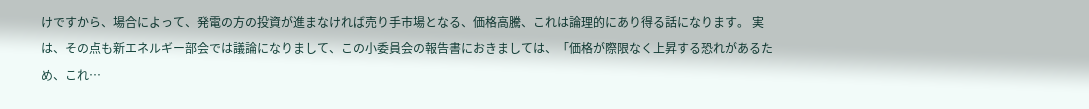けですから、場合によって、発電の方の投資が進まなければ売り手市場となる、価格高騰、これは論理的にあり得る話になります。 実は、その点も新エネルギー部会では議論になりまして、この小委員会の報告書におきましては、「価格が際限なく上昇する恐れがあるため、これ…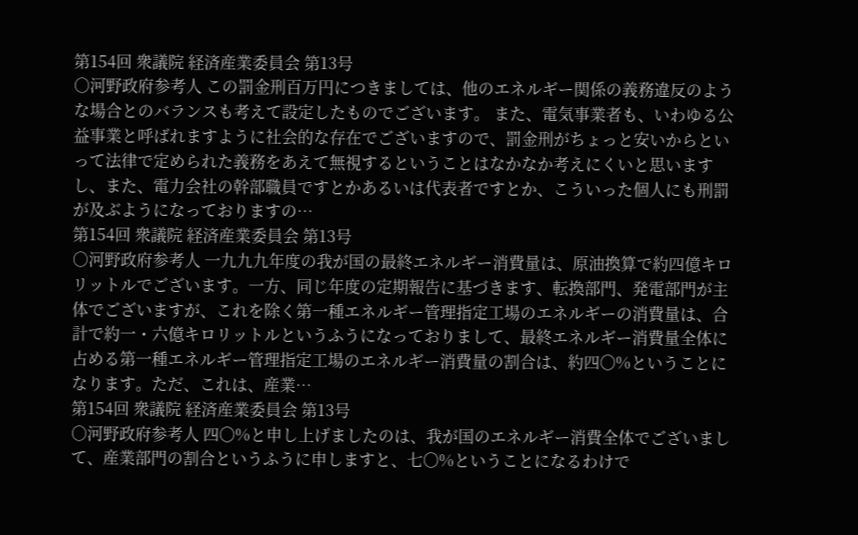第154回 衆議院 経済産業委員会 第13号
○河野政府参考人 この罰金刑百万円につきましては、他のエネルギー関係の義務違反のような場合とのバランスも考えて設定したものでございます。 また、電気事業者も、いわゆる公益事業と呼ばれますように社会的な存在でございますので、罰金刑がちょっと安いからといって法律で定められた義務をあえて無視するということはなかなか考えにくいと思いますし、また、電力会社の幹部職員ですとかあるいは代表者ですとか、こういった個人にも刑罰が及ぶようになっておりますの…
第154回 衆議院 経済産業委員会 第13号
○河野政府参考人 一九九九年度の我が国の最終エネルギー消費量は、原油換算で約四億キロリットルでございます。一方、同じ年度の定期報告に基づきます、転換部門、発電部門が主体でございますが、これを除く第一種エネルギー管理指定工場のエネルギーの消費量は、合計で約一・六億キロリットルというふうになっておりまして、最終エネルギー消費量全体に占める第一種エネルギー管理指定工場のエネルギー消費量の割合は、約四〇%ということになります。ただ、これは、産業…
第154回 衆議院 経済産業委員会 第13号
○河野政府参考人 四〇%と申し上げましたのは、我が国のエネルギー消費全体でございまして、産業部門の割合というふうに申しますと、七〇%ということになるわけで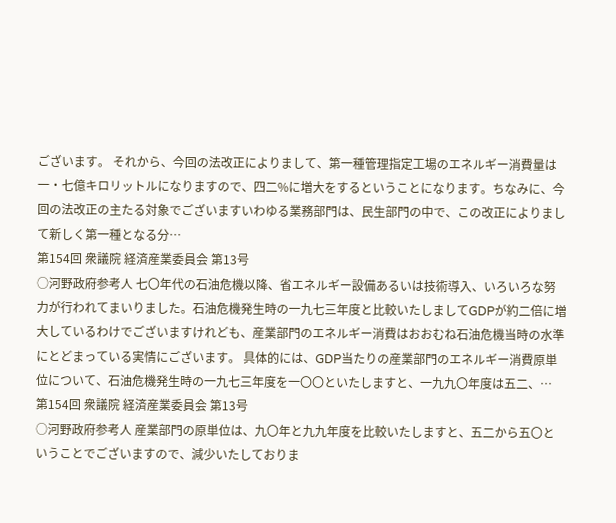ございます。 それから、今回の法改正によりまして、第一種管理指定工場のエネルギー消費量は一・七億キロリットルになりますので、四二%に増大をするということになります。ちなみに、今回の法改正の主たる対象でございますいわゆる業務部門は、民生部門の中で、この改正によりまして新しく第一種となる分…
第154回 衆議院 経済産業委員会 第13号
○河野政府参考人 七〇年代の石油危機以降、省エネルギー設備あるいは技術導入、いろいろな努力が行われてまいりました。石油危機発生時の一九七三年度と比較いたしましてGDPが約二倍に増大しているわけでございますけれども、産業部門のエネルギー消費はおおむね石油危機当時の水準にとどまっている実情にございます。 具体的には、GDP当たりの産業部門のエネルギー消費原単位について、石油危機発生時の一九七三年度を一〇〇といたしますと、一九九〇年度は五二、…
第154回 衆議院 経済産業委員会 第13号
○河野政府参考人 産業部門の原単位は、九〇年と九九年度を比較いたしますと、五二から五〇ということでございますので、減少いたしておりま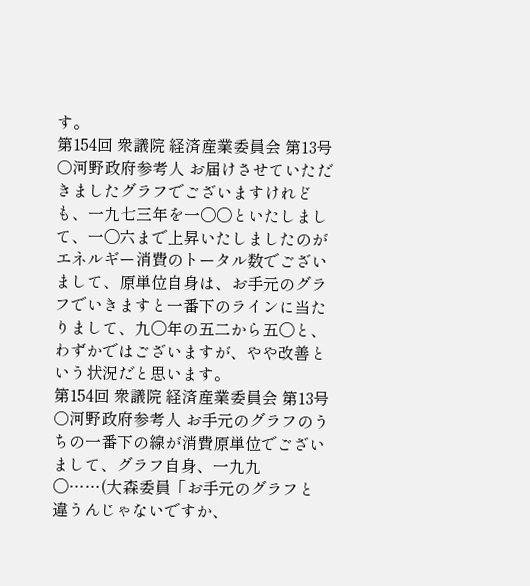す。
第154回 衆議院 経済産業委員会 第13号
○河野政府参考人 お届けさせていただきましたグラフでございますけれども、一九七三年を一〇〇といたしまして、一〇六まで上昇いたしましたのがエネルギー消費のトータル数でございまして、原単位自身は、お手元のグラフでいきますと一番下のラインに当たりまして、九〇年の五二から五〇と、わずかではございますが、やや改善という状況だと思います。
第154回 衆議院 経済産業委員会 第13号
○河野政府参考人 お手元のグラフのうちの一番下の線が消費原単位でございまして、グラフ自身、一九九〇……(大森委員「お手元のグラフと違うんじゃないですか、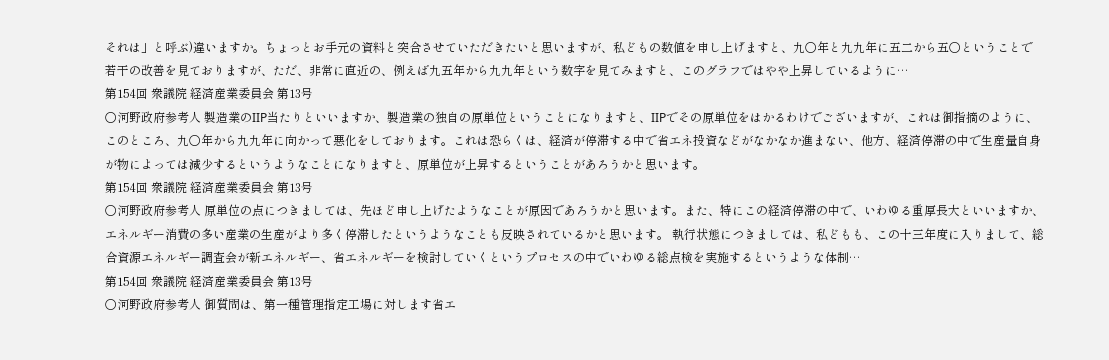それは」と呼ぶ)違いますか。ちょっとお手元の資料と突合させていただきたいと思いますが、私どもの数値を申し上げますと、九〇年と九九年に五二から五〇ということで若干の改善を見ておりますが、ただ、非常に直近の、例えば九五年から九九年という数字を見てみますと、このグラフではやや上昇しているように…
第154回 衆議院 経済産業委員会 第13号
○河野政府参考人 製造業のIIP当たりといいますか、製造業の独自の原単位ということになりますと、IIPでその原単位をはかるわけでございますが、これは御指摘のように、このところ、九〇年から九九年に向かって悪化をしております。これは恐らくは、経済が停滞する中で省エネ投資などがなかなか進まない、他方、経済停滞の中で生産量自身が物によっては減少するというようなことになりますと、原単位が上昇するということがあろうかと思います。
第154回 衆議院 経済産業委員会 第13号
○河野政府参考人 原単位の点につきましては、先ほど申し上げたようなことが原因であろうかと思います。また、特にこの経済停滞の中で、いわゆる重厚長大といいますか、エネルギー消費の多い産業の生産がより多く停滞したというようなことも反映されているかと思います。 執行状態につきましては、私どもも、この十三年度に入りまして、総合資源エネルギー調査会が新エネルギー、省エネルギーを検討していくというプロセスの中でいわゆる総点検を実施するというような体制…
第154回 衆議院 経済産業委員会 第13号
○河野政府参考人 御質問は、第一種管理指定工場に対します省エ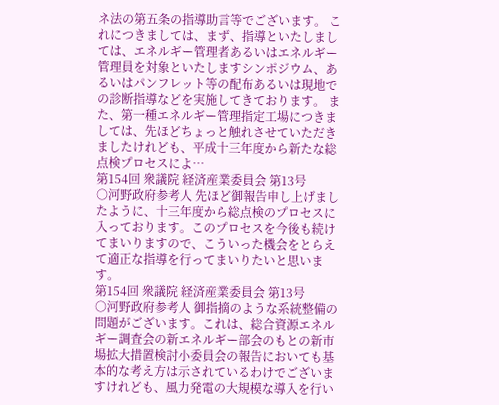ネ法の第五条の指導助言等でございます。 これにつきましては、まず、指導といたしましては、エネルギー管理者あるいはエネルギー管理員を対象といたしますシンポジウム、あるいはパンフレット等の配布あるいは現地での診断指導などを実施してきております。 また、第一種エネルギー管理指定工場につきましては、先ほどちょっと触れさせていただきましたけれども、平成十三年度から新たな総点検プロセスによ…
第154回 衆議院 経済産業委員会 第13号
○河野政府参考人 先ほど御報告申し上げましたように、十三年度から総点検のプロセスに入っております。このプロセスを今後も続けてまいりますので、こういった機会をとらえて適正な指導を行ってまいりたいと思います。
第154回 衆議院 経済産業委員会 第13号
○河野政府参考人 御指摘のような系統整備の問題がございます。これは、総合資源エネルギー調査会の新エネルギー部会のもとの新市場拡大措置検討小委員会の報告においても基本的な考え方は示されているわけでございますけれども、風力発電の大規模な導入を行い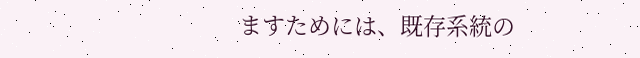ますためには、既存系統の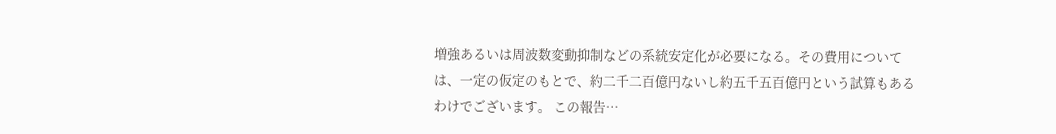増強あるいは周波数変動抑制などの系統安定化が必要になる。その費用については、一定の仮定のもとで、約二千二百億円ないし約五千五百億円という試算もあるわけでございます。 この報告…